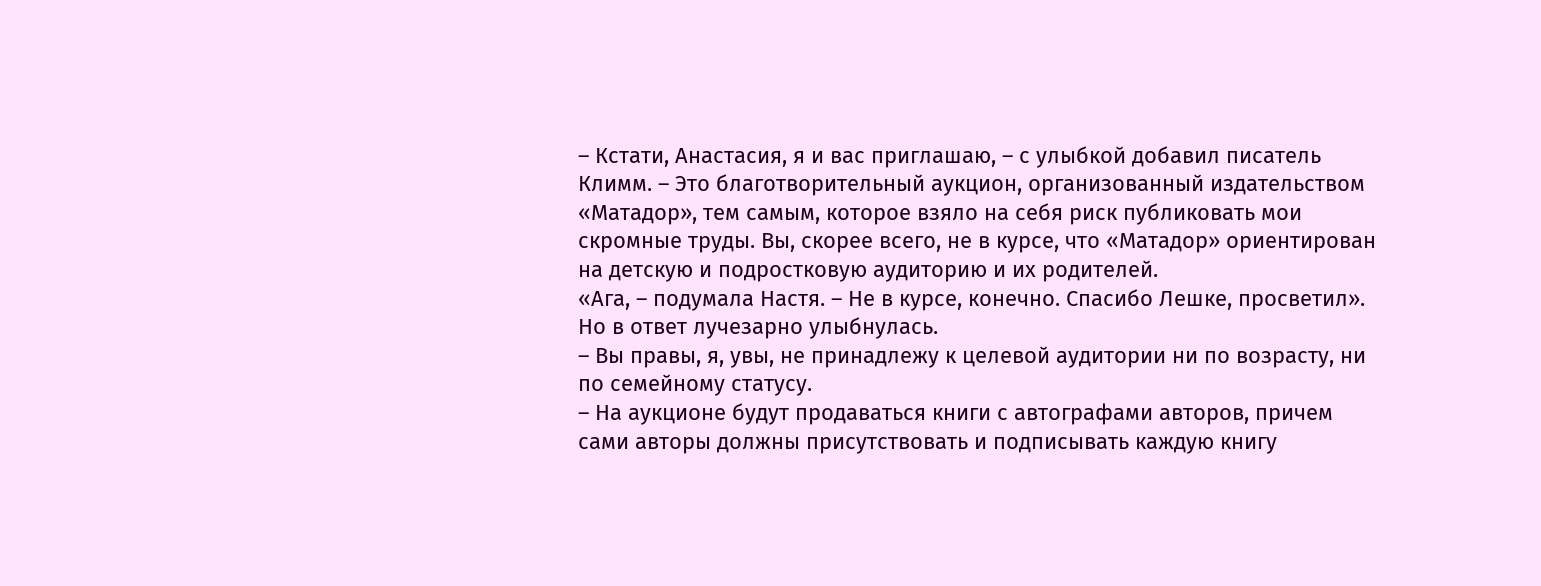– Кстати, Анастасия, я и вас приглашаю, – с улыбкой добавил писатель Климм. – Это благотворительный аукцион, организованный издательством «Матадор», тем самым, которое взяло на себя риск публиковать мои скромные труды. Вы, скорее всего, не в курсе, что «Матадор» ориентирован на детскую и подростковую аудиторию и их родителей.
«Ага, – подумала Настя. – Не в курсе, конечно. Спасибо Лешке, просветил».
Но в ответ лучезарно улыбнулась.
– Вы правы, я, увы, не принадлежу к целевой аудитории ни по возрасту, ни по семейному статусу.
– На аукционе будут продаваться книги с автографами авторов, причем сами авторы должны присутствовать и подписывать каждую книгу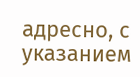адресно, с указанием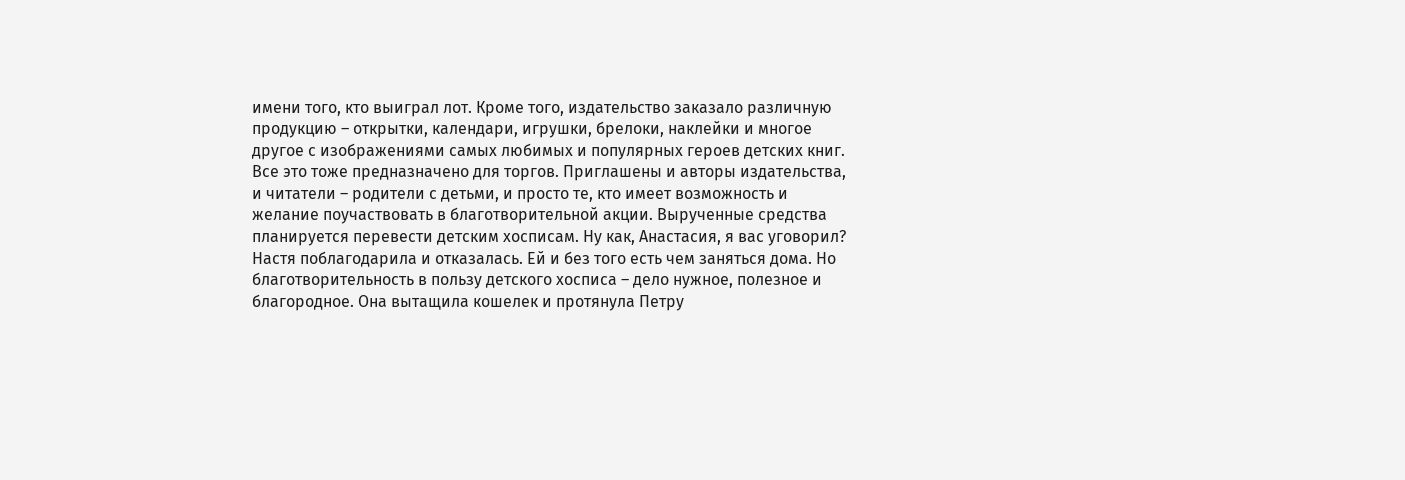имени того, кто выиграл лот. Кроме того, издательство заказало различную продукцию – открытки, календари, игрушки, брелоки, наклейки и многое другое с изображениями самых любимых и популярных героев детских книг. Все это тоже предназначено для торгов. Приглашены и авторы издательства, и читатели – родители с детьми, и просто те, кто имеет возможность и желание поучаствовать в благотворительной акции. Вырученные средства планируется перевести детским хосписам. Ну как, Анастасия, я вас уговорил?
Настя поблагодарила и отказалась. Ей и без того есть чем заняться дома. Но благотворительность в пользу детского хосписа – дело нужное, полезное и благородное. Она вытащила кошелек и протянула Петру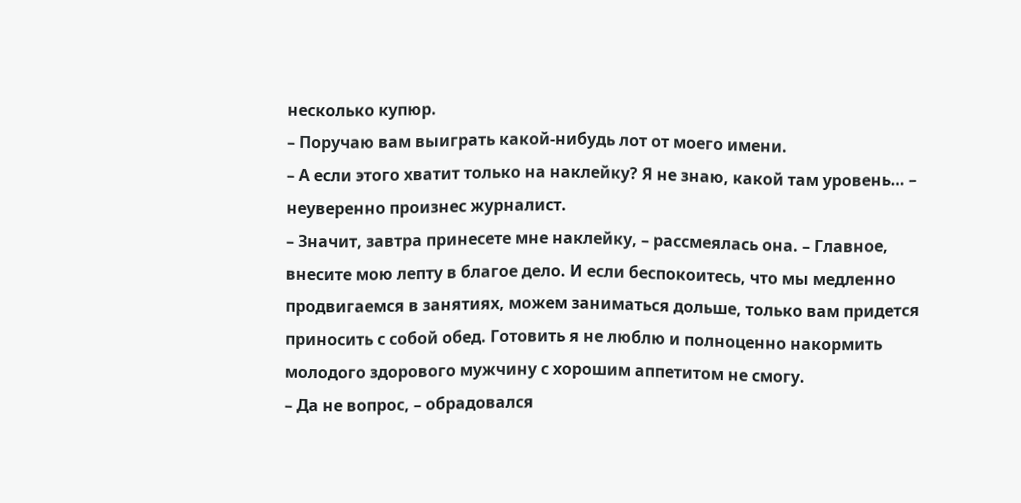несколько купюр.
– Поручаю вам выиграть какой-нибудь лот от моего имени.
– А если этого хватит только на наклейку? Я не знаю, какой там уровень… – неуверенно произнес журналист.
– Значит, завтра принесете мне наклейку, – рассмеялась она. – Главное, внесите мою лепту в благое дело. И если беспокоитесь, что мы медленно продвигаемся в занятиях, можем заниматься дольше, только вам придется приносить с собой обед. Готовить я не люблю и полноценно накормить молодого здорового мужчину с хорошим аппетитом не смогу.
– Да не вопрос, – обрадовался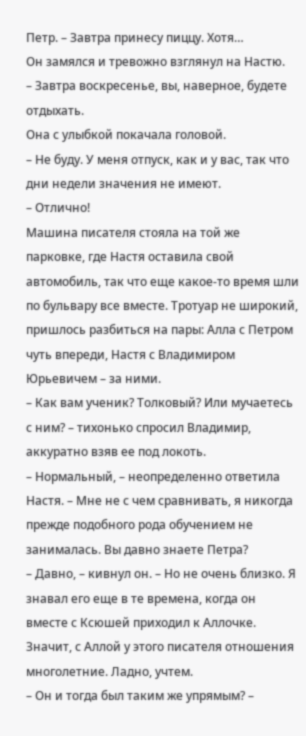Петр. – Завтра принесу пиццу. Хотя…
Он замялся и тревожно взглянул на Настю.
– Завтра воскресенье, вы, наверное, будете отдыхать.
Она с улыбкой покачала головой.
– Не буду. У меня отпуск, как и у вас, так что дни недели значения не имеют.
– Отлично!
Машина писателя стояла на той же парковке, где Настя оставила свой автомобиль, так что еще какое-то время шли по бульвару все вместе. Тротуар не широкий, пришлось разбиться на пары: Алла с Петром чуть впереди, Настя с Владимиром Юрьевичем – за ними.
– Как вам ученик? Толковый? Или мучаетесь с ним? – тихонько спросил Владимир, аккуратно взяв ее под локоть.
– Нормальный, – неопределенно ответила Настя. – Мне не с чем сравнивать, я никогда прежде подобного рода обучением не занималась. Вы давно знаете Петра?
– Давно, – кивнул он. – Но не очень близко. Я знавал его еще в те времена, когда он вместе с Ксюшей приходил к Аллочке.
Значит, с Аллой у этого писателя отношения многолетние. Ладно, учтем.
– Он и тогда был таким же упрямым? –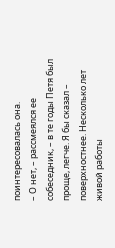поинтересовалась она.
– О нет, – рассмеялся ее собеседник, – в те годы Петя был проще, легче. Я бы сказал – поверхностнее. Несколько лет живой работы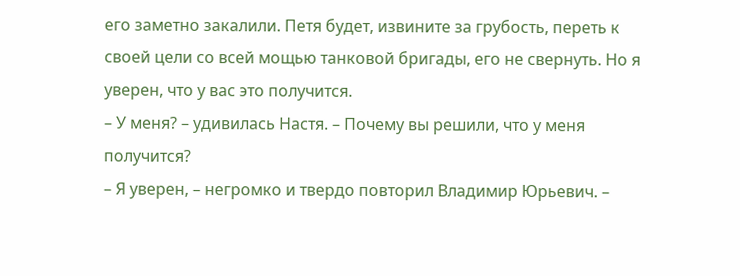его заметно закалили. Петя будет, извините за грубость, переть к своей цели со всей мощью танковой бригады, его не свернуть. Но я уверен, что у вас это получится.
– У меня? – удивилась Настя. – Почему вы решили, что у меня получится?
– Я уверен, – негромко и твердо повторил Владимир Юрьевич. –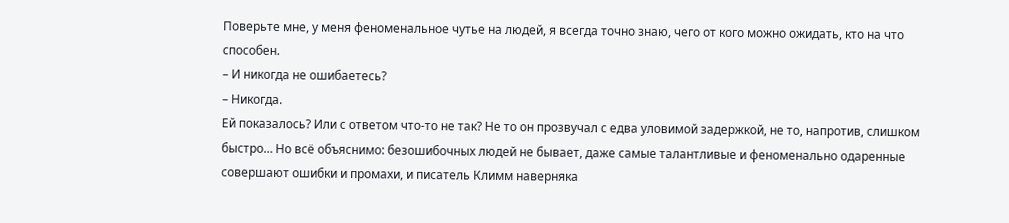Поверьте мне, у меня феноменальное чутье на людей, я всегда точно знаю, чего от кого можно ожидать, кто на что способен.
– И никогда не ошибаетесь?
– Никогда.
Ей показалось? Или с ответом что-то не так? Не то он прозвучал с едва уловимой задержкой, не то, напротив, слишком быстро… Но всё объяснимо: безошибочных людей не бывает, даже самые талантливые и феноменально одаренные совершают ошибки и промахи, и писатель Климм наверняка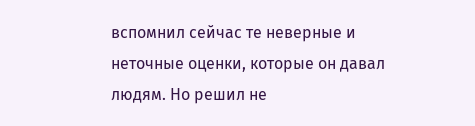вспомнил сейчас те неверные и неточные оценки, которые он давал людям. Но решил не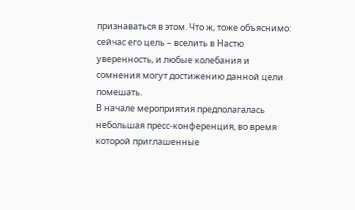признаваться в этом. Что ж, тоже объяснимо: сейчас его цель – вселить в Настю уверенность, и любые колебания и сомнения могут достижению данной цели помешать.
В начале мероприятия предполагалась небольшая пресс-конференция, во время которой приглашенные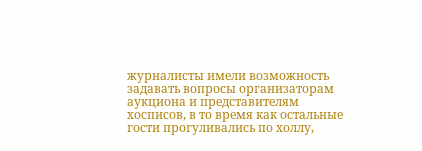журналисты имели возможность задавать вопросы организаторам аукциона и представителям хосписов, в то время как остальные гости прогуливались по холлу,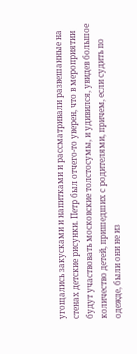угощались закусками и напитками и рассматривали развешанные на стенах детские рисунки. Петр был отчего-то уверен, что в мероприятии будут участвовать московские толстосумы, и удивился, увидев большое количество детей, пришедших с родителями, причем, если судить по одежде, были они не из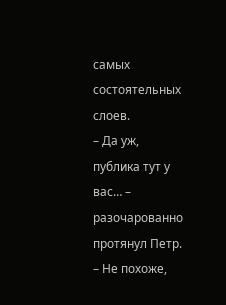самых состоятельных слоев.
– Да уж, публика тут у вас… – разочарованно протянул Петр. – Не похоже,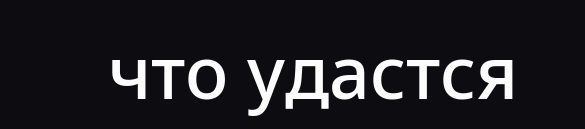что удастся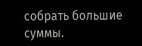собрать большие суммы.